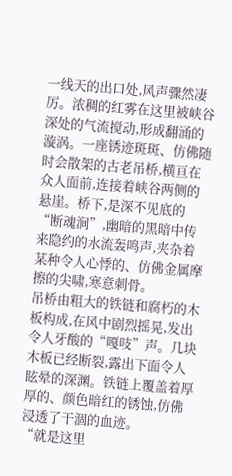一线天的出口处,风声骤然凄厉。浓稠的红雾在这里被峡谷深处的气流搅动,形成翻涌的漩涡。一座锈迹斑斑、仿佛随时会散架的古老吊桥,横亘在众人面前,连接着峡谷两侧的悬崖。桥下,是深不见底的“断魂涧”,幽暗的黑暗中传来隐约的水流轰鸣声,夹杂着某种令人心悸的、仿佛金属摩擦的尖啸,寒意刺骨。
吊桥由粗大的铁链和腐朽的木板构成,在风中剧烈摇晃,发出令人牙酸的“嘎吱”声。几块木板已经断裂,露出下面令人眩晕的深渊。铁链上覆盖着厚厚的、颜色暗红的锈蚀,仿佛浸透了干涸的血迹。
“就是这里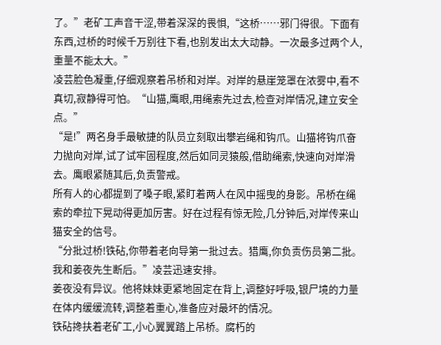了。”老矿工声音干涩,带着深深的畏惧,“这桥……邪门得很。下面有东西,过桥的时候千万别往下看,也别发出太大动静。一次最多过两个人,重量不能太大。”
凌芸脸色凝重,仔细观察着吊桥和对岸。对岸的悬崖笼罩在浓雾中,看不真切,寂静得可怕。“山猫,鹰眼,用绳索先过去,检查对岸情况,建立安全点。”
“是!”两名身手最敏捷的队员立刻取出攀岩绳和钩爪。山猫将钩爪奋力抛向对岸,试了试牢固程度,然后如同灵猿般,借助绳索,快速向对岸滑去。鹰眼紧随其后,负责警戒。
所有人的心都提到了嗓子眼,紧盯着两人在风中摇曳的身影。吊桥在绳索的牵拉下晃动得更加厉害。好在过程有惊无险,几分钟后,对岸传来山猫安全的信号。
“分批过桥!铁砧,你带着老向导第一批过去。猎鹰,你负责伤员第二批。我和姜夜先生断后。”凌芸迅速安排。
姜夜没有异议。他将妹妹更紧地固定在背上,调整好呼吸,银尸境的力量在体内缓缓流转,调整着重心,准备应对最坏的情况。
铁砧搀扶着老矿工,小心翼翼踏上吊桥。腐朽的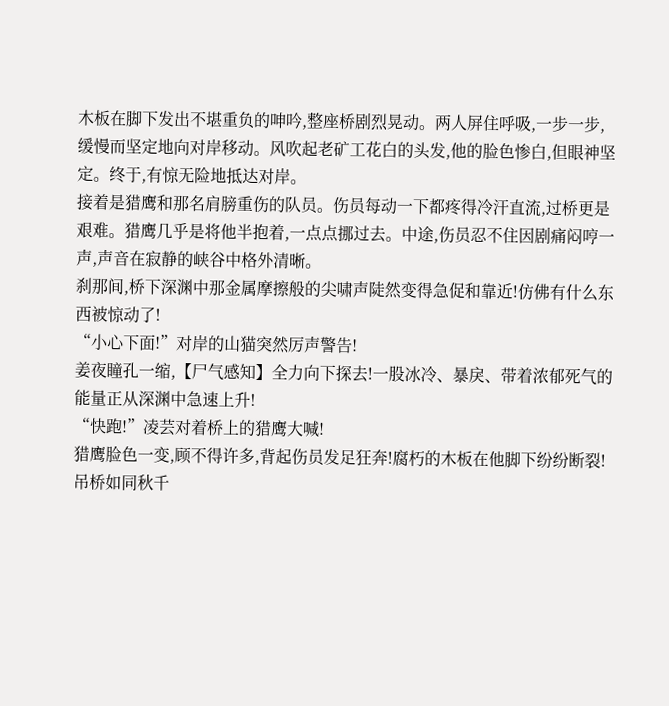木板在脚下发出不堪重负的呻吟,整座桥剧烈晃动。两人屏住呼吸,一步一步,缓慢而坚定地向对岸移动。风吹起老矿工花白的头发,他的脸色惨白,但眼神坚定。终于,有惊无险地抵达对岸。
接着是猎鹰和那名肩膀重伤的队员。伤员每动一下都疼得冷汗直流,过桥更是艰难。猎鹰几乎是将他半抱着,一点点挪过去。中途,伤员忍不住因剧痛闷哼一声,声音在寂静的峡谷中格外清晰。
刹那间,桥下深渊中那金属摩擦般的尖啸声陡然变得急促和靠近!仿佛有什么东西被惊动了!
“小心下面!”对岸的山猫突然厉声警告!
姜夜瞳孔一缩,【尸气感知】全力向下探去!一股冰冷、暴戾、带着浓郁死气的能量正从深渊中急速上升!
“快跑!”凌芸对着桥上的猎鹰大喊!
猎鹰脸色一变,顾不得许多,背起伤员发足狂奔!腐朽的木板在他脚下纷纷断裂!吊桥如同秋千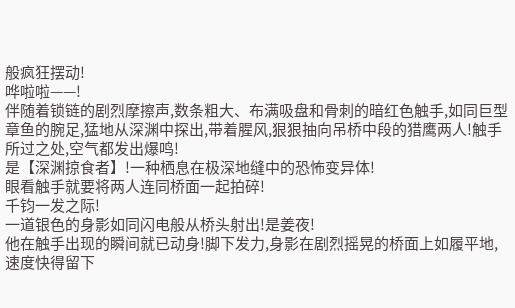般疯狂摆动!
哗啦啦——!
伴随着锁链的剧烈摩擦声,数条粗大、布满吸盘和骨刺的暗红色触手,如同巨型章鱼的腕足,猛地从深渊中探出,带着腥风,狠狠抽向吊桥中段的猎鹰两人!触手所过之处,空气都发出爆鸣!
是【深渊掠食者】!一种栖息在极深地缝中的恐怖变异体!
眼看触手就要将两人连同桥面一起拍碎!
千钧一发之际!
一道银色的身影如同闪电般从桥头射出!是姜夜!
他在触手出现的瞬间就已动身!脚下发力,身影在剧烈摇晃的桥面上如履平地,速度快得留下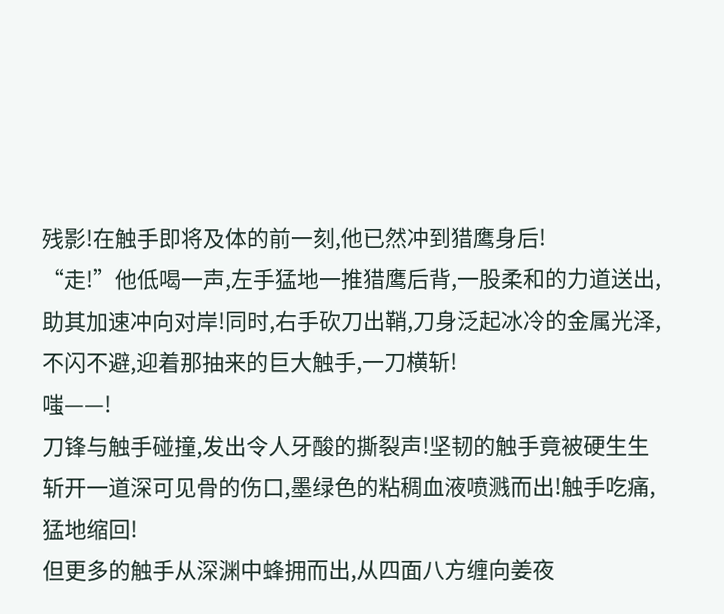残影!在触手即将及体的前一刻,他已然冲到猎鹰身后!
“走!”他低喝一声,左手猛地一推猎鹰后背,一股柔和的力道送出,助其加速冲向对岸!同时,右手砍刀出鞘,刀身泛起冰冷的金属光泽,不闪不避,迎着那抽来的巨大触手,一刀横斩!
嗤——!
刀锋与触手碰撞,发出令人牙酸的撕裂声!坚韧的触手竟被硬生生斩开一道深可见骨的伤口,墨绿色的粘稠血液喷溅而出!触手吃痛,猛地缩回!
但更多的触手从深渊中蜂拥而出,从四面八方缠向姜夜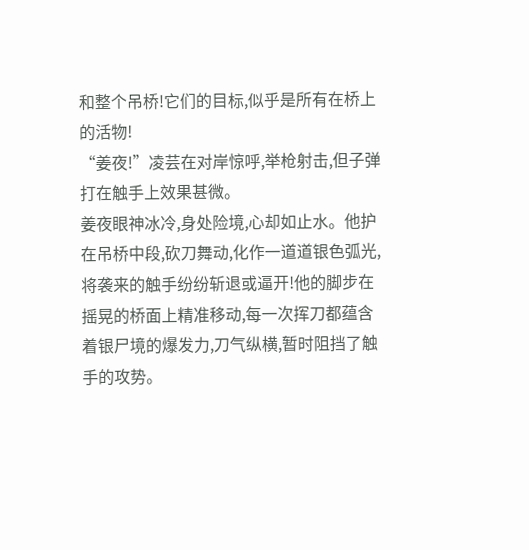和整个吊桥!它们的目标,似乎是所有在桥上的活物!
“姜夜!”凌芸在对岸惊呼,举枪射击,但子弹打在触手上效果甚微。
姜夜眼神冰冷,身处险境,心却如止水。他护在吊桥中段,砍刀舞动,化作一道道银色弧光,将袭来的触手纷纷斩退或逼开!他的脚步在摇晃的桥面上精准移动,每一次挥刀都蕴含着银尸境的爆发力,刀气纵横,暂时阻挡了触手的攻势。